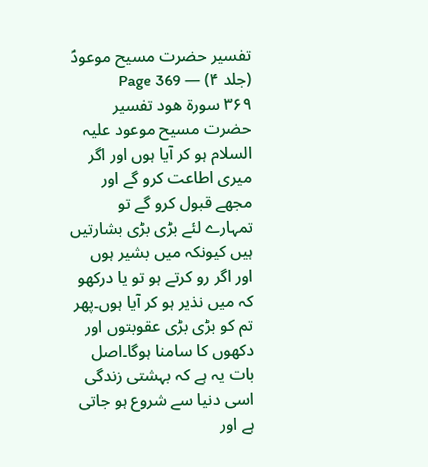تفسیر حضرت مسیح موعودؑ (جلد ۴) — Page 369
۳۶۹ سورة هود تفسیر حضرت مسیح موعود علیہ السلام ہو کر آیا ہوں اور اگر میری اطاعت کرو گے اور مجھے قبول کرو گے تو تمہارے لئے بڑی بڑی بشارتیں ہیں کیونکہ میں بشیر ہوں اور اگر رو کرتے ہو تو یا درکھو کہ میں نذیر ہو کر آیا ہوں۔پھر تم کو بڑی بڑی عقوبتوں اور دکھوں کا سامنا ہوگا۔اصل بات یہ ہے کہ بہشتی زندگی اسی دنیا سے شروع ہو جاتی ہے اور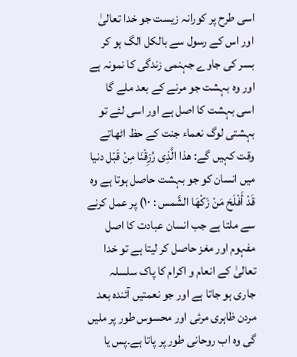اسی طرح پر کورانہ زیست جو خدا تعالیٰ اور اس کے رسول سے بالکل الگ ہو کر بسر کی جاوے جہنمی زندگی کا نمونہ ہے اور وہ بہشت جو مرنے کے بعد ملے گا اسی بہشت کا اصل ہے اور اسی لئے تو بہشتی لوگ نعماء جنت کے حظ اٹھاتے وقت کہیں گے: ھذا الَّذِى رُزِقْنَا مِنْ قَبْل دنیا میں انسان کو جو بہشت حاصل ہوتا ہے وہ قَدْ أَفْلَحَ مَنْ زَكْهَا الشَّمس : ١٠) پر عمل کرنے سے ملتا ہے جب انسان عبادت کا اصل مفہوم اور مغز حاصل کر لیتا ہے تو خدا تعالیٰ کے انعام و اکرام کا پاک سلسلہ جاری ہو جاتا ہے اور جو نعمتیں آئندہ بعد مردن ظاہری مرئی اور محسوس طور پر ملیں گی وہ اب روحانی طور پر پاتا ہے۔پس یا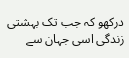درکھو کہ جب تک بہشتی زندگی اسی جہان سے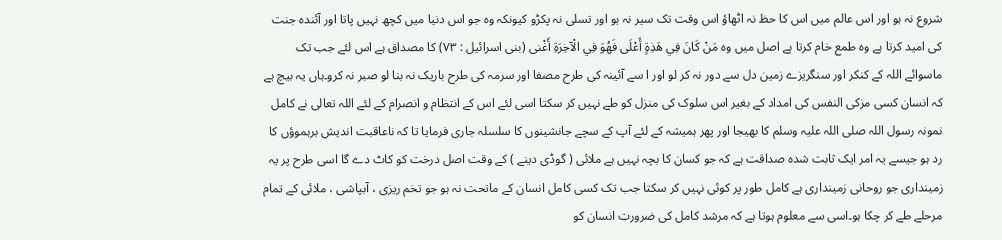شروع نہ ہو اور اس عالم میں اس کا حظ نہ اٹھاؤ اس وقت تک سیر نہ ہو اور تسلی نہ پکڑو کیونکہ وہ جو اس دنیا میں کچھ نہیں پاتا اور آئندہ جنت کی امید کرتا ہے وہ طمع خام کرتا ہے اصل میں وہ مَنْ كَانَ فِي هَذِةٍ أَعْلَى فَهُوَ فِي الْآخِرَةِ أَغْنى (بنی اسرائیل : ۷۳) کا مصداق ہے اس لئے جب تک ماسوائے اللہ کے کنکر اور سنگریزے زمین دل سے دور نہ کر لو اور ا سے آئینہ کی طرح مصفا اور سرمہ کی طرح باریک نہ بنا لو صبر نہ کرو۔ہاں یہ بیچ ہے کہ انسان کسی مزکی النفس کی امداد کے بغیر اس سلوک کی منزل کو طے نہیں کر سکتا اسی لئے اس کے انتظام و انصرام کے لئے اللہ تعالی نے کامل نمونہ رسول اللہ صلی اللہ علیہ وسلم کا بھیجا اور پھر ہمیشہ کے لئے آپ کے سچے جانشینوں کا سلسلہ جاری فرمایا تا کہ ناعاقبت اندیش برہموؤں کا رد ہو جیسے یہ امر ایک ثابت شدہ صداقت ہے کہ جو کسان کا بچہ نہیں ہے ملائی ( گوڈی دینے ) کے وقت اصل درخت کو کاٹ دے گا اسی طرح پر یہ زمینداری جو روحانی زمینداری ہے کامل طور پر کوئی نہیں کر سکتا جب تک کسی کامل انسان کے ماتحت نہ ہو جو تخم ریزی ، آبپاشی ، ملائی کے تمام مرحلے طے کر چکا ہو۔اسی سے معلوم ہوتا ہے کہ مرشد کامل کی ضرورت انسان کو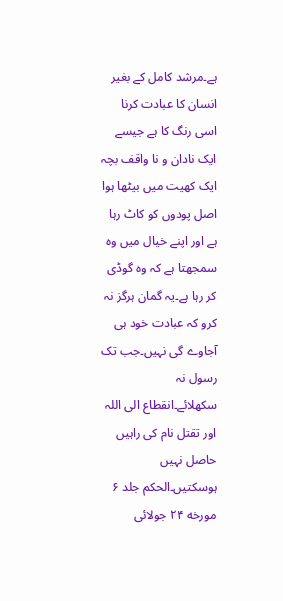ہے۔مرشد کامل کے بغیر انسان کا عبادت کرنا اسی رنگ کا ہے جیسے ایک نادان و نا واقف بچہ ایک کھیت میں بیٹھا ہوا اصل پودوں کو کاٹ رہا ہے اور اپنے خیال میں وہ سمجھتا ہے کہ وہ گوڈی کر رہا ہے۔یہ گمان ہرگز نہ کرو کہ عبادت خود ہی آجاوے گی نہیں۔جب تک رسول نہ سکھلائے۔انقطاع الی اللہ اور تقتل نام کی راہیں حاصل نہیں ہوسکتیں۔الحکم جلد ۶ مورخه ۲۴ جولائی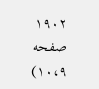۱۹۰۲ صفحه ۱۰،۹)